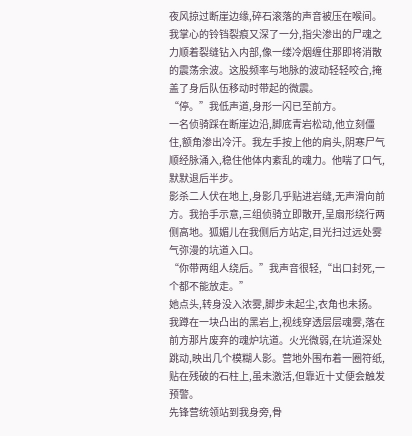夜风掠过断崖边缘,碎石滚落的声音被压在喉间。我掌心的铃铛裂痕又深了一分,指尖渗出的尸魂之力顺着裂缝钻入内部,像一缕冷烟缠住那即将消散的震荡余波。这股频率与地脉的波动轻轻咬合,掩盖了身后队伍移动时带起的微震。
“停。”我低声道,身形一闪已至前方。
一名侦骑踩在断崖边沿,脚底青岩松动,他立刻僵住,额角渗出冷汗。我左手按上他的肩头,阴寒尸气顺经脉涌入,稳住他体内紊乱的魂力。他喘了口气,默默退后半步。
影杀二人伏在地上,身影几乎贴进岩缝,无声滑向前方。我抬手示意,三组侦骑立即散开,呈扇形绕行两侧高地。狐媚儿在我侧后方站定,目光扫过远处雾气弥漫的坑道入口。
“你带两组人绕后。”我声音很轻,“出口封死,一个都不能放走。”
她点头,转身没入浓雾,脚步未起尘,衣角也未扬。
我蹲在一块凸出的黑岩上,视线穿透层层魂雾,落在前方那片废弃的魂炉坑道。火光微弱,在坑道深处跳动,映出几个模糊人影。营地外围布着一圈符纸,贴在残破的石柱上,虽未激活,但靠近十丈便会触发预警。
先锋营统领站到我身旁,骨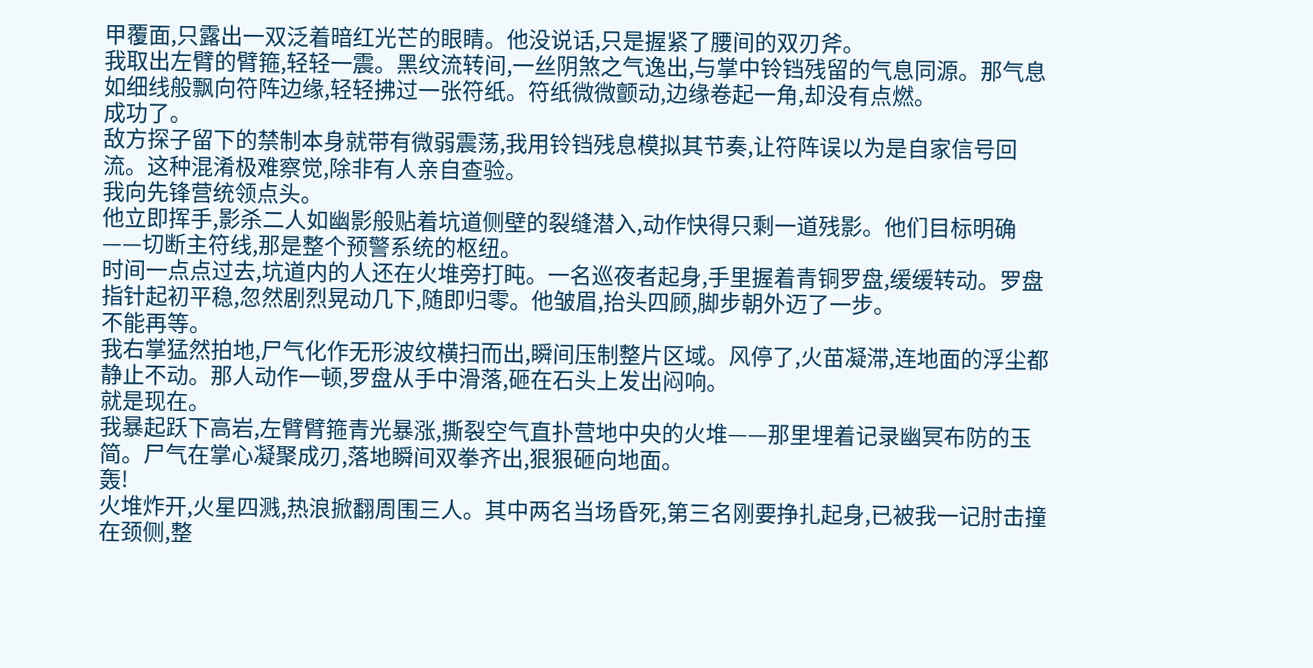甲覆面,只露出一双泛着暗红光芒的眼睛。他没说话,只是握紧了腰间的双刃斧。
我取出左臂的臂箍,轻轻一震。黑纹流转间,一丝阴煞之气逸出,与掌中铃铛残留的气息同源。那气息如细线般飘向符阵边缘,轻轻拂过一张符纸。符纸微微颤动,边缘卷起一角,却没有点燃。
成功了。
敌方探子留下的禁制本身就带有微弱震荡,我用铃铛残息模拟其节奏,让符阵误以为是自家信号回流。这种混淆极难察觉,除非有人亲自查验。
我向先锋营统领点头。
他立即挥手,影杀二人如幽影般贴着坑道侧壁的裂缝潜入,动作快得只剩一道残影。他们目标明确——切断主符线,那是整个预警系统的枢纽。
时间一点点过去,坑道内的人还在火堆旁打盹。一名巡夜者起身,手里握着青铜罗盘,缓缓转动。罗盘指针起初平稳,忽然剧烈晃动几下,随即归零。他皱眉,抬头四顾,脚步朝外迈了一步。
不能再等。
我右掌猛然拍地,尸气化作无形波纹横扫而出,瞬间压制整片区域。风停了,火苗凝滞,连地面的浮尘都静止不动。那人动作一顿,罗盘从手中滑落,砸在石头上发出闷响。
就是现在。
我暴起跃下高岩,左臂臂箍青光暴涨,撕裂空气直扑营地中央的火堆——那里埋着记录幽冥布防的玉简。尸气在掌心凝聚成刃,落地瞬间双拳齐出,狠狠砸向地面。
轰!
火堆炸开,火星四溅,热浪掀翻周围三人。其中两名当场昏死,第三名刚要挣扎起身,已被我一记肘击撞在颈侧,整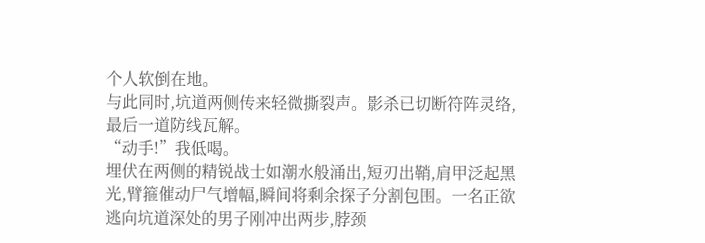个人软倒在地。
与此同时,坑道两侧传来轻微撕裂声。影杀已切断符阵灵络,最后一道防线瓦解。
“动手!”我低喝。
埋伏在两侧的精锐战士如潮水般涌出,短刃出鞘,肩甲泛起黑光,臂箍催动尸气增幅,瞬间将剩余探子分割包围。一名正欲逃向坑道深处的男子刚冲出两步,脖颈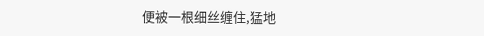便被一根细丝缠住,猛地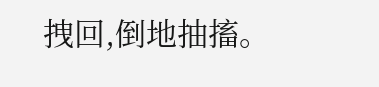拽回,倒地抽搐。